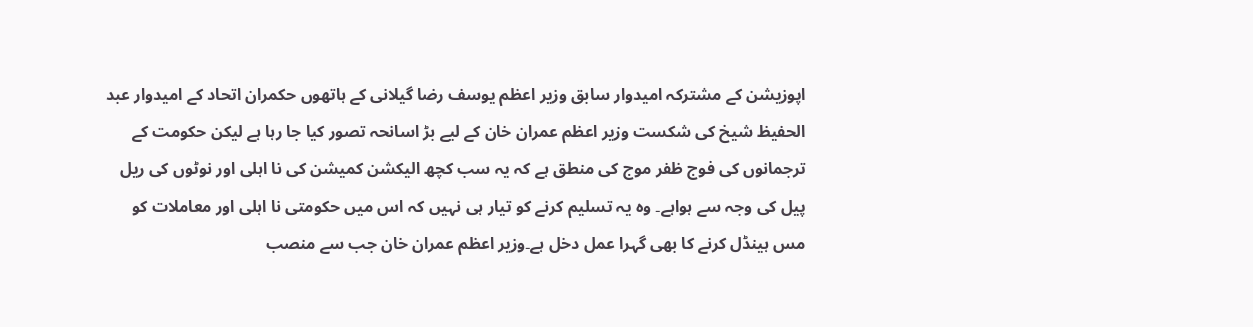اپوزیشن کے مشترکہ امیدوار سابق وزیر اعظم یوسف رضا گیلانی کے ہاتھوں حکمران اتحاد کے امیدوار عبد الحفیظ شیخ کی شکست وزیر اعظم عمران خان کے لیے بڑ اسانحہ تصور کیا جا رہا ہے لیکن حکومت کے ترجمانوں کی فوج ظفر موج کی منطق ہے کہ یہ سب کچھ الیکشن کمیشن کی نا اہلی اور نوٹوں کی ریل پیل کی وجہ سے ہواہے۔ وہ یہ تسلیم کرنے کو تیار ہی نہیں کہ اس میں حکومتی نا اہلی اور معاملات کو مس ہینڈل کرنے کا بھی گہرا عمل دخل ہے۔وزیر اعظم عمران خان جب سے منصب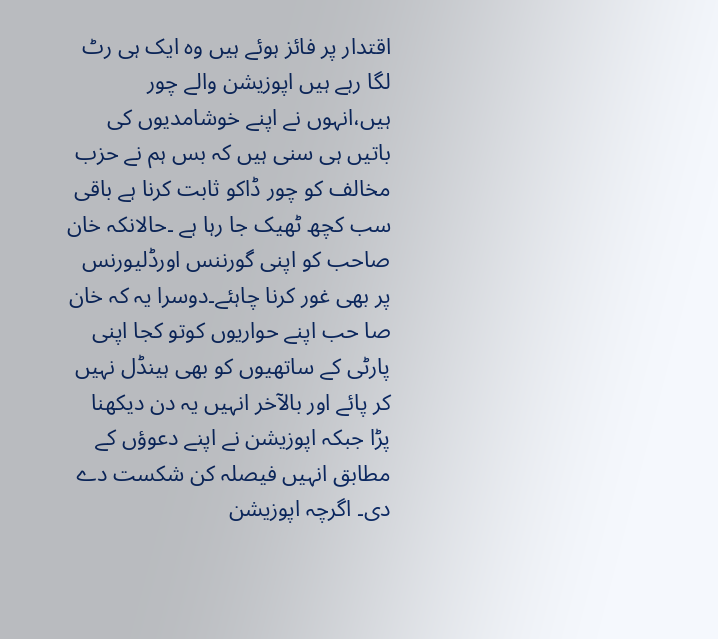اقتدار پر فائز ہوئے ہیں وہ ایک ہی رٹ لگا رہے ہیں اپوزیشن والے چور ہیں،انہوں نے اپنے خوشامدیوں کی باتیں ہی سنی ہیں کہ بس ہم نے حزب مخالف کو چور ڈاکو ثابت کرنا ہے باقی سب کچھ ٹھیک جا رہا ہے ۔حالانکہ خان صاحب کو اپنی گورننس اورڈلیورنس پر بھی غور کرنا چاہئے۔دوسرا یہ کہ خان صا حب اپنے حواریوں کوتو کجا اپنی پارٹی کے ساتھیوں کو بھی ہینڈل نہیں کر پائے اور بالآخر انہیں یہ دن دیکھنا پڑا جبکہ اپوزیشن نے اپنے دعوؤں کے مطابق انہیں فیصلہ کن شکست دے دی۔ اگرچہ اپوزیشن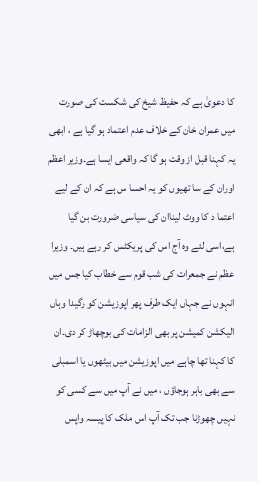کا دعویٰ ہے کہ حفیظ شیخ کی شکست کی صورت میں عمران خان کے خلاف عدم اعتماد ہو گیا ہے ، ابھی یہ کہنا قبل از وقت ہو گا کہ واقعی ایسا ہے۔وزیر اعظم اوران کے سا تھیوں کو یہ احسا س ہے کہ ان کے لیے اعتما د کا ووٹ لیناان کی سیاسی ضرورت بن گیا ہے،اسی لئے وہ آج اس کی پریکٹس کر رہے ہیں۔ وزیرا عظم نے جمعرات کی شب قوم سے خطاب کیا جس میں انہوں نے جہاں ایک طرف پھر اپوزیشن کو رگیدا وہاں الیکشن کمیشن پر بھی الزامات کی بوچھاڑ کر دی۔ان کا کہنا تھا چاہے میں اپوزیشن میں بیٹھوں یا اسمبلی سے بھی باہر ہوجاؤں ، میں نے آپ میں سے کسی کو نہیں چھوڑنا جب تک آپ اس ملک کا پیسہ واپس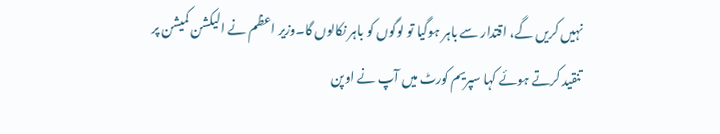نہیں کریں گے، اقتدار سے باہر ہوگیا تو لوگوں کو باہر نکالوں گا۔وزیر اعظم نے الیکشن کمیشن پر تنقید کرتے ہوئے کہا سپریم کورٹ میں آپ نے اوپن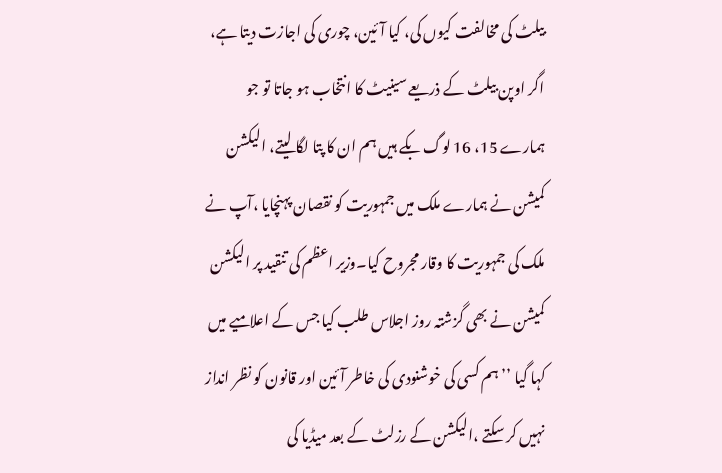بیلٹ کی مخالفت کیوں کی، کیا آئین، چوری کی اجازت دیتا ہے، اگر اوپن بیلٹ کے ذریعے سینیٹ کا انتخاب ہو جاتا تو جو ہمارے 15، 16 لوگ بکے ہیں ہم ان کا پتا لگا لیتے، الیکشن کمیشن نے ہمارے ملک میں جمہوریت کو نقصان پہنچایا ،آپ نے ملک کی جمہوریت کا وقار مجروح کیا۔وزیر اعظم کی تنقید پر الیکشن کمیشن نے بھی گزشتہ روز اجلاس طلب کیا جس کے اعلامیے میں کہا گیا ’’ ہم کسی کی خوشنودی کی خاطر آئین اور قانون کو نظر انداز نہیں کر سکتے ،الیکشن کے رزلٹ کے بعد میڈیا کی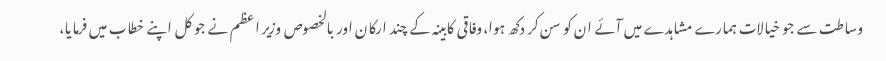وساطت سے جو خیالات ہمارے مشاہدے میں آئے ان کو سن کر دکھ ہوا،وفاقی کابینہ کے چند ارکان اور بالخصوص وزیر اعظم نے جو کل اپنے خطاب میں فرمایا،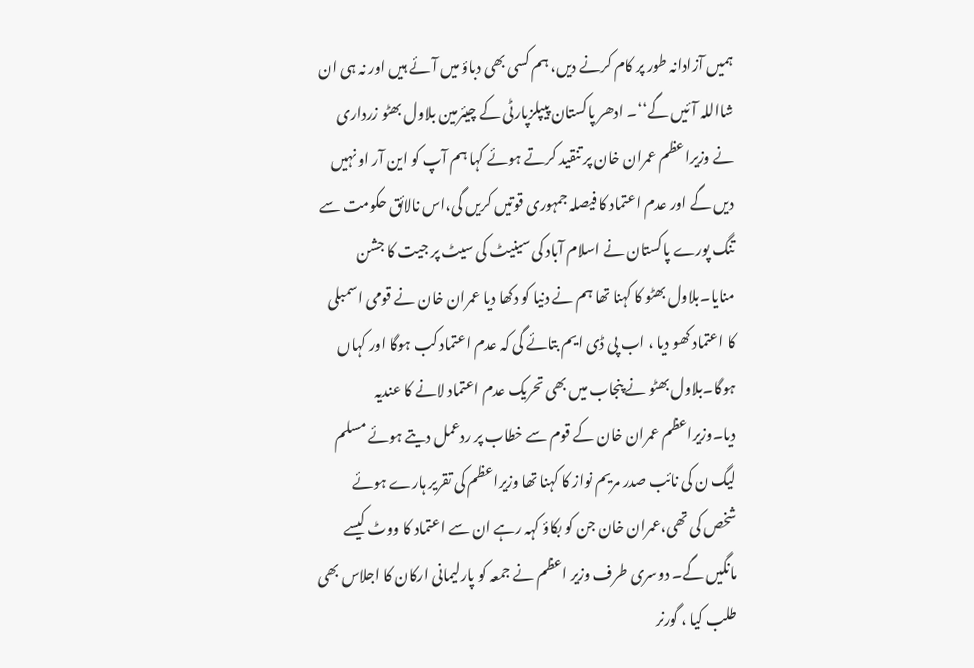ہمیں آزادانہ طور پر کام کرنے دیں، ہم کسی بھی دباؤ میں آئے ہیں اور نہ ہی ان شااللہ آئیں گے‘‘۔ ادھر پاکستان پیپلزپارٹی کے چیئرمین بلاول بھٹو زرداری نے وزیراعظم عمران خان پر تنقید کرتے ہوئے کہا ہم آپ کو این آر او نہیں دیں گے اور عدم اعتماد کا فیصلہ جمہوری قوتیں کریں گی،اس نالائق حکومت سے تنگ پورے پاکستان نے اسلام آباد کی سینیٹ کی سیٹ پر جیت کا جشن منایا۔بلاول بھٹو کا کہنا تھا ہم نے دنیا کو دکھا دیا عمران خان نے قومی اسمبلی کا اعتماد کھو دیا ، اب پی ڈی ایم بتائے گی کہ عدم اعتماد کب ہوگا اور کہاں ہوگا۔بلاول بھٹو نے پنجاب میں بھی تحریک عدم اعتماد لانے کا عندیہ دیا۔وزیراعظم عمران خان کے قوم سے خطاب پر ردعمل دیتے ہوئے مسلم لیگ ن کی نائب صدر مریم نواز کا کہنا تھا وزیراعظم کی تقریر ہارے ہوئے شخص کی تھی،عمران خان جن کو بکاؤ کہہ رہے ان سے اعتماد کا ووٹ کیسے مانگیں گے۔ دوسری طرف وزیر اعظم نے جمعہ کو پارلیمانی ارکان کا اجلاس بھی طلب کیا ، گورنر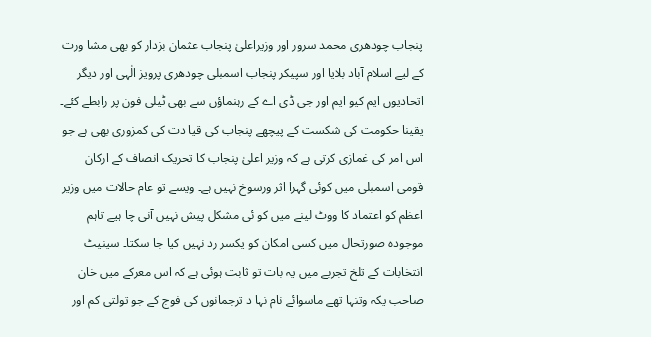پنجاب چودھری محمد سرور اور وزیراعلیٰ پنجاب عثمان بزدار کو بھی مشا ورت کے لیے اسلام آباد بلایا اور سپیکر پنجاب اسمبلی چودھری پرویز الٰہی اور دیگر اتحادیوں ایم کیو ایم اور جی ڈی اے کے رہنماؤں سے بھی ٹیلی فون پر رابطے کئے۔ یقینا حکومت کی شکست کے پیچھے پنجاب کی قیا دت کی کمزوری بھی ہے جو اس امر کی غمازی کرتی ہے کہ وزیر اعلیٰ پنجاب کا تحریک انصاف کے ارکان قومی اسمبلی میں کوئی گہرا اثر ورسوخ نہیں ہے۔ ویسے تو عام حالات میں وزیر اعظم کو اعتماد کا ووٹ لینے میں کو ئی مشکل پیش نہیں آنی چا ہیے تاہم موجودہ صورتحال میں کسی امکان کو یکسر رد نہیں کیا جا سکتا۔ سینیٹ انتخابات کے تلخ تجربے میں یہ بات تو ثابت ہوئی ہے کہ اس معرکے میں خان صاحب یکہ وتنہا تھے ماسوائے نام نہا د ترجمانوں کی فوج کے جو تولتی کم اور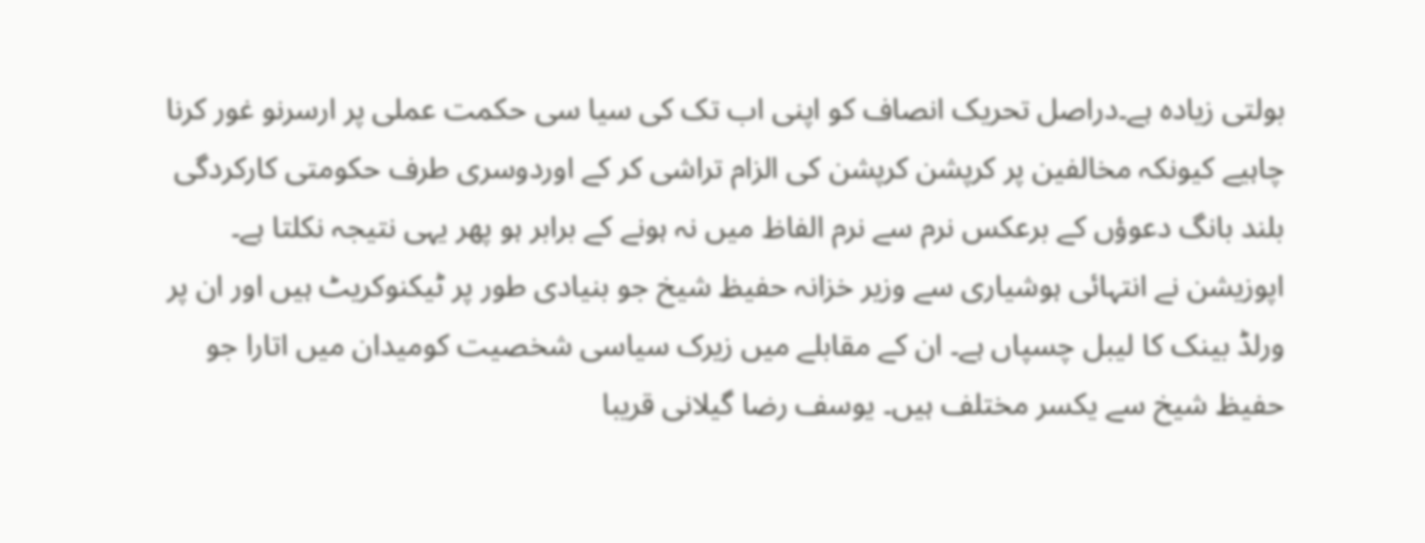بولتی زیادہ ہے۔دراصل تحریک انصاف کو اپنی اب تک کی سیا سی حکمت عملی پر ارسرنو غور کرنا چاہیے کیونکہ مخالفین پر کرپشن کرپشن کی الزام تراشی کر کے اوردوسری طرف حکومتی کارکردگی بلند بانگ دعوؤں کے برعکس نرم سے نرم الفاظ میں نہ ہونے کے برابر ہو پھر یہی نتیجہ نکلتا ہے۔ اپوزیشن نے انتہائی ہوشیاری سے وزیر خزانہ حفیظ شیخ جو بنیادی طور پر ٹیکنوکریٹ ہیں اور ان پر ورلڈ بینک کا لیبل چسپاں ہے۔ ان کے مقابلے میں زیرک سیاسی شخصیت کومیدان میں اتارا جو حفیظ شیخ سے یکسر مختلف ہیں۔ یوسف رضا گیلانی قریبا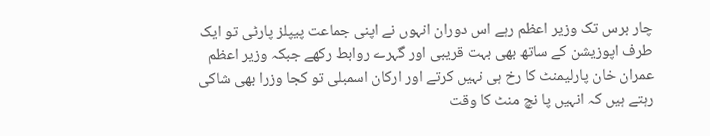چار برس تک وزیر اعظم رہے اس دوران انہوں نے اپنی جماعت پیپلز پارٹی تو ایک طرف اپوزیشن کے ساتھ بھی بہت قریبی اور گہرے روابط رکھے جبکہ وزیر اعظم عمران خان پارلیمنٹ کا رخ ہی نہیں کرتے اور ارکان اسمبلی تو کجا وزرا بھی شاکی رہتے ہیں کہ انہیں پا نچ منٹ کا وقت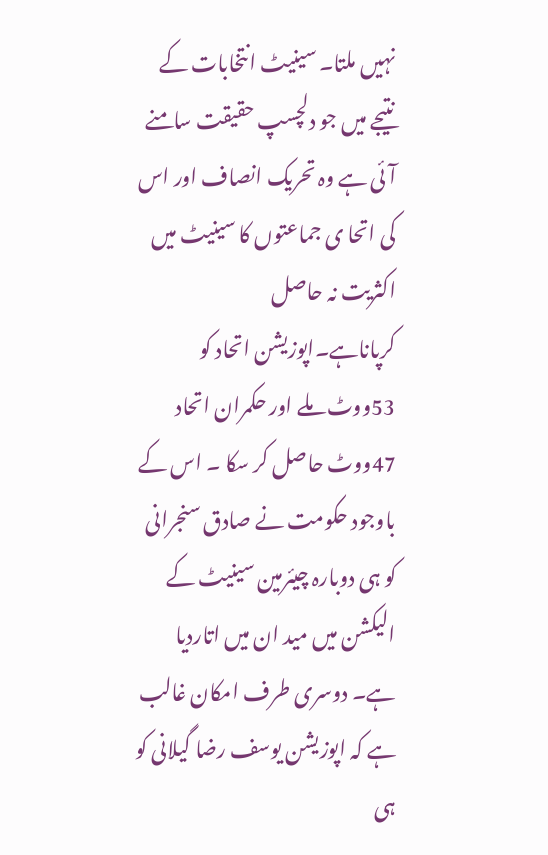نہیں ملتا۔ سینیٹ انتخابات کے نتیجے میں جو دلچسپ حقیقت سامنے آئی ہے وہ تحریک انصاف اور اس کی اتحا ی جماعتوں کا سینیٹ میں اکثریت نہ حاصل کرپاناہے۔اپوزیشن اتحاد کو 53ووٹ ملے اور حکمران اتحاد 47ووٹ حاصل کر سکا ۔ اس کے باوجود حکومت نے صادق سنجرانی کو ہی دوبارہ چیئرمین سینیٹ کے الیکشن میں مید ان میں اتاردیا ہے۔ دوسری طرف امکان غالب ہے کہ اپوزیشن یوسف رضا گیلانی کو ہی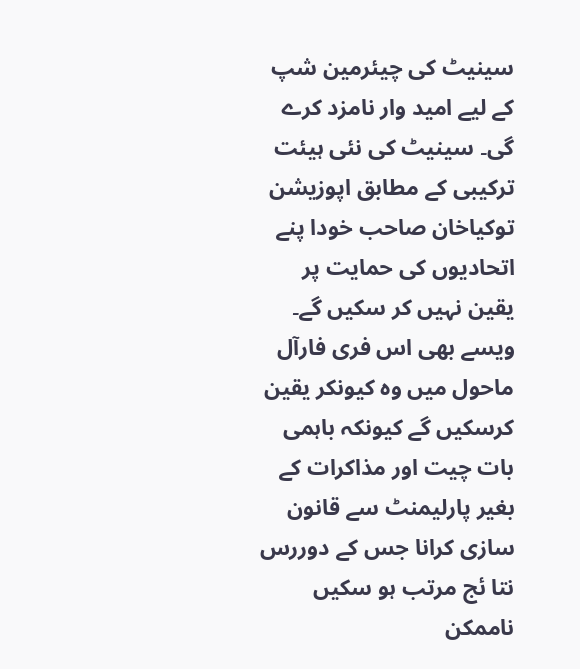سینیٹ کی چیئرمین شپ کے لیے امید وار نامزد کرے گی۔ سینیٹ کی نئی ہیئت ترکیبی کے مطابق اپوزیشن توکیاخان صاحب خودا پنے اتحادیوں کی حمایت پر یقین نہیں کر سکیں گے۔ ویسے بھی اس فری فارآل ماحول میں وہ کیونکر یقین کرسکیں گے کیونکہ باہمی بات چیت اور مذاکرات کے بغیر پارلیمنٹ سے قانون سازی کرانا جس کے دوررس نتا ئج مرتب ہو سکیں ناممکن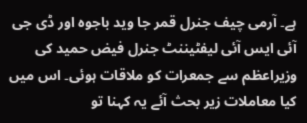ہے۔ آرمی چیف جنرل قمر جا وید باجوہ اور ڈی جی آئی ایس آئی لیفٹیننٹ جنرل فیض حمید کی وزیراعظم سے جمعرات کو ملاقات ہوئی۔ اس میں کیا معاملات زیر بحث آئے یہ کہنا تو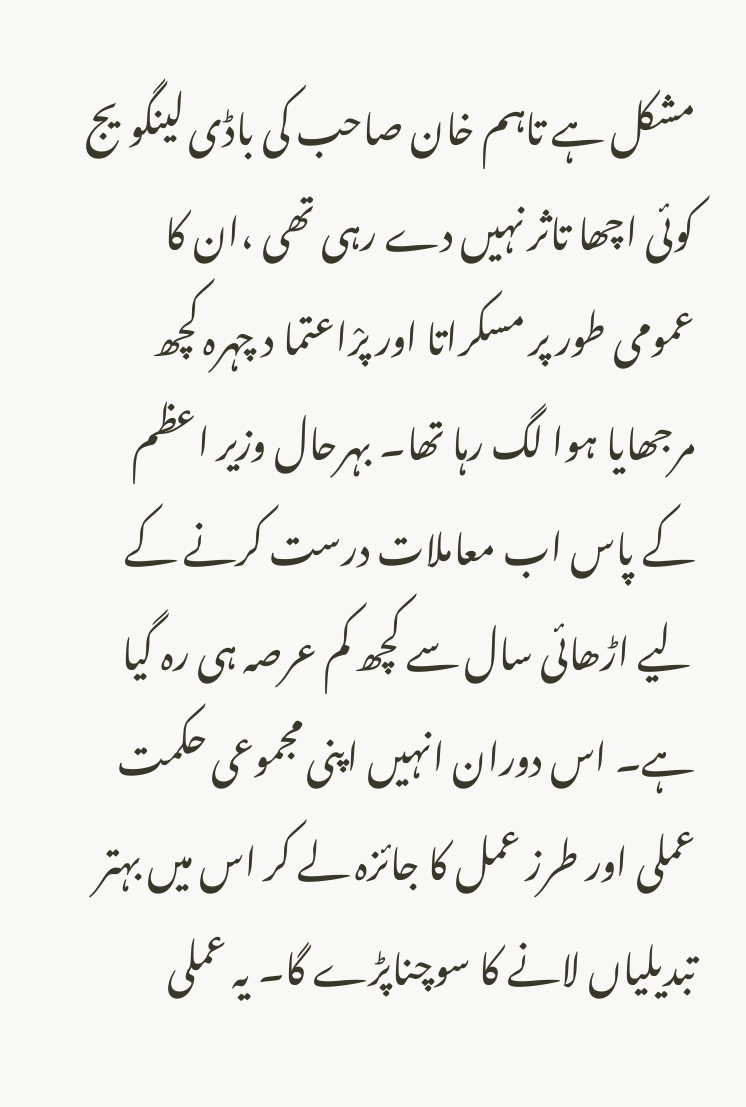مشکل ہے تاہم خان صاحب کی باڈی لینگویج کوئی اچھا تاثر نہیں دے رہی تھی ،ان کا عمومی طور پر مسکراتا اور پرْاعتما د چہرہ کچھ مرجھایا ہوا لگ رہا تھا۔ بہرحال وزیر اعظم کے پاس اب معاملات درست کرنے کے لیے اڑھائی سال سے کچھ کم عرصہ ہی رہ گیا ہے۔ اس دوران انہیں اپنی مجموعی حکمت عملی اور طرز عمل کا جائزہ لے کر اس میں بہتر تبدیلیاں لانے کا سوچناپڑے گا۔ یہ عملی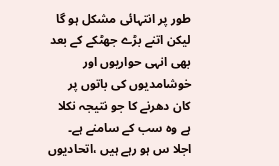طور پر انتہائی مشکل ہو گا لیکن اتنے بڑے جھٹکے کے بعد بھی انہی حواریوں اور خوشامدیوں کی باتوں پر کان دھرنے کا جو نتیجہ نکلا ہے وہ سب کے سامنے ہے۔ اجلا س ہو رہے ہیں ،اتحادیوں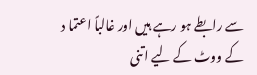سے رابطے ہو رہے ہیں اور غالباً اعتما د کے ووٹ کے لیے اتنی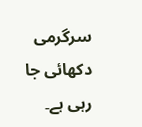سرگرمی دکھائی جا رہی ہے۔